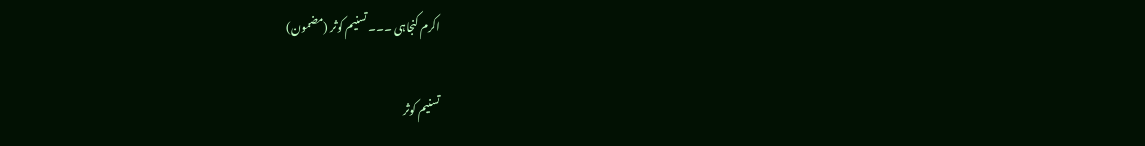اکرم کنجاہی ۔۔۔ تسنیم کوثر (مضمون)

تسنیم کوثر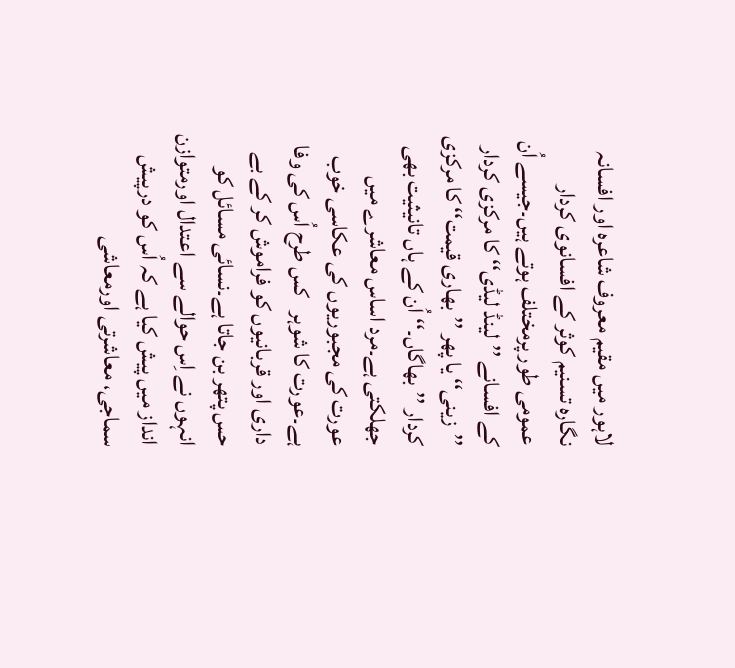لاہور میں مقیم معروف شاعرہ اور افسانہ نگارہ تسنیم کوثر کے افسانوی کردار عمومی طور پرمختلف ہوتے ہیں۔جیسے اُن کے افسانے ’’لینڈ لیڈی‘‘ کا مرکزی کردار ’’زینی‘‘ یا پھر ’’بھاری قیمت‘‘ کا مرکزی کردار ’’بھاگاں۔‘‘ اُن کے ہاں تانیثیت بھی جھلکتی ہے۔مرد اساس معاشرے میں عورت کی مجبوریوں کی عکاسی خوب ہے۔عورت کا شوہر   کس طرح اُس کی وفا داری اور قربانیوں کو فراموش کر کے بے حس پتھر بن جاتا ہے۔نسائی مسائل کو انہوں نے اِس حوالے سے اعتدال اورمتوازن انداز میں پیش کیا ہے کہ اُس کو درپیش سماجی، معاشرتی اورمعاشی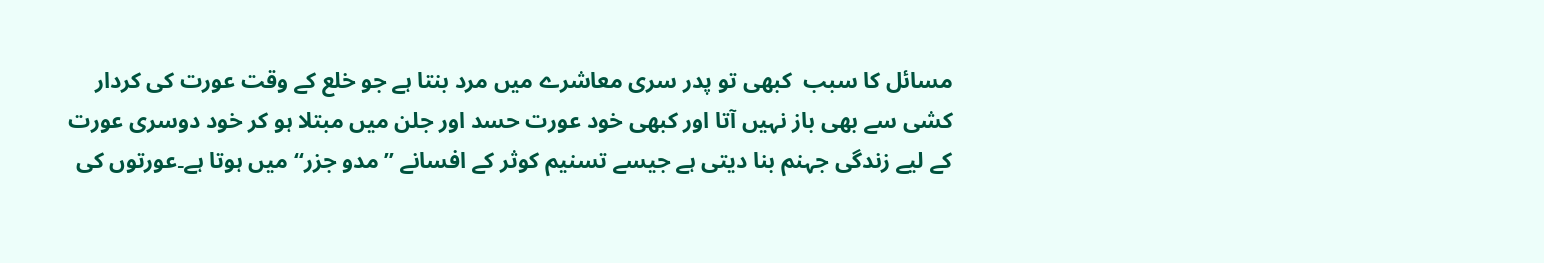مسائل کا سبب  کبھی تو پدر سری معاشرے میں مرد بنتا ہے جو خلع کے وقت عورت کی کردار کشی سے بھی باز نہیں آتا اور کبھی خود عورت حسد اور جلن میں مبتلا ہو کر خود دوسری عورت کے لیے زندگی جہنم بنا دیتی ہے جیسے تسنیم کوثر کے افسانے ’’مدو جزر‘‘ میں ہوتا ہے۔عورتوں کی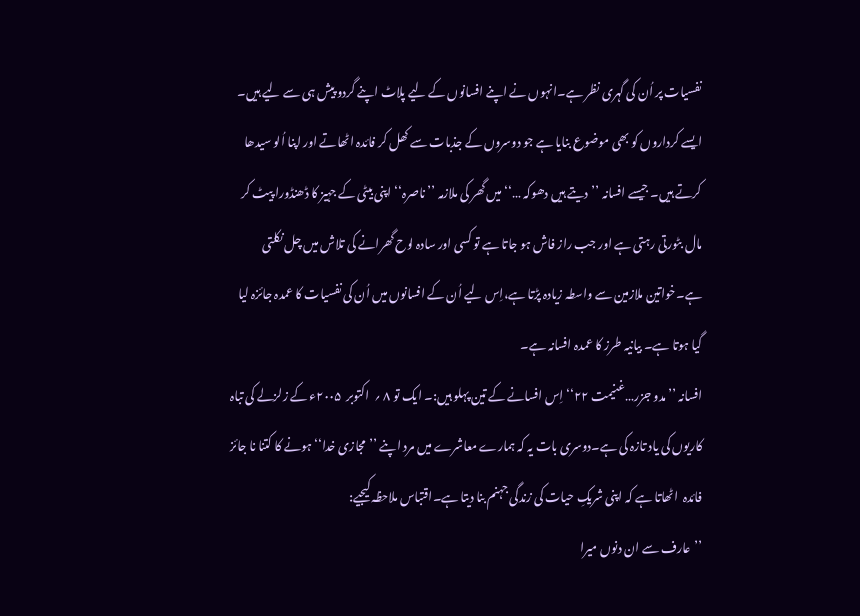نفسیات پر اُن کی گہری نظر ہے۔انہوں نے اپنے افسانوں کے لیے پلاٹ اپنے گردو پیش ہی سے لیے ہیں۔ ایسے کرداروں کو بھی موضوع بنایا ہے جو دوسروں کے جذبات سے کھل کر فائدہ اٹھاتے اور اپنا اُلو سیدھا کرتے ہیں۔ جیسے افسانہ ’’دیتے ہیں دھوکہ …‘‘ میں گھر کی ملازمہ ’’ناصرہ‘‘ اپنی بیٹی کے جہیز کا ڈھنڈورا پیٹ کر مال بٹورتی رہتی ہے اور جب راز فاش ہو جاتا ہے تو کسی اور سادہ لوح گھرانے کی تلاش میں چل نکلتی ہے۔خواتین ملازمین سے واسطہ زیادہ پڑتا ہے،اِس لیے اُن کے افسانوں میں اُن کی نفسیات کا عمدہ جائزہ لیا گیا ہوتا ہے۔ بیانیہ طرز کا عمدہ افسانہ ہے۔
افسانہ ’’مدو جزر…غنیمت ۲۲‘‘ اِس افسانے کے تین پہلو ہیں:۔ ایک تو ۸ ؍  اکتوبر  ۲۰۰۵ء کے زلزلے کی تباہ کاریوں کی یاد تازہ کی ہے۔دوسری بات یہ کہ ہمارے معاشرے میں مرد اپنے ’’مجازی خدا‘‘ ہونے کا کتنا نا جائز  فائدہ  اٹھاتا ہے کہ اپنی شریکِ حیات کی زندگی جہنم بنا دیتا ہے۔اقتباس ملاحظہ کیجیے:
’’عارف سے ان دنوں میرا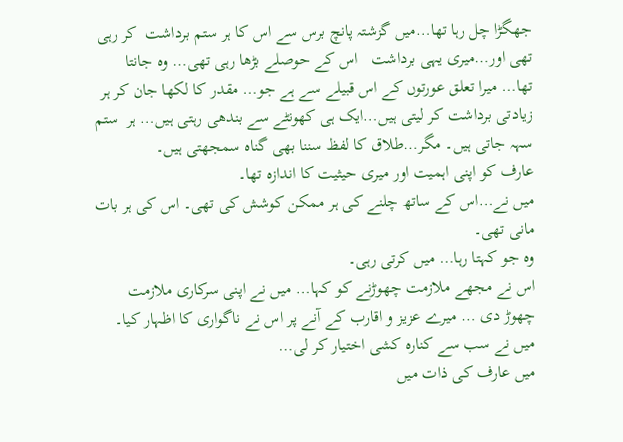جھگڑا چل رہا تھا…میں گزشتہ پانچ برس سے اس کا ہر ستم برداشت  کر رہی تھی اور…میری یہی برداشت   اس کے حوصلے بڑھا رہی تھی… وہ جانتا تھا… میرا تعلق عورتوں کے اس قبیلے سے ہے جو… مقدر کا لکھا جان کر ہر زیادتی برداشت کر لیتی ہیں…ایک ہی کھونٹے سے بندھی رہتی ہیں… ہر  ستم سہہ جاتی ہیں۔ مگر…طلاق کا لفظ سننا بھی گناہ سمجھتی ہیں۔
عارف کو اپنی اہمیت اور میری حیثیت کا اندازہ تھا۔
میں نے…اس کے ساتھ چلنے کی ہر ممکن کوشش کی تھی۔ اس کی ہر بات مانی تھی۔
وہ جو کہتا رہا… میں کرتی رہی۔
اس نے مجھے ملازمت چھوڑنے کو کہا… میں نے اپنی سرکاری ملازمت چھوڑ دی … میرے عزیز و اقارب کے آنے پر اس نے ناگواری کا اظہار کیا۔ میں نے سب سے کنارہ کشی اختیار کر لی…
میں عارف کی ذات میں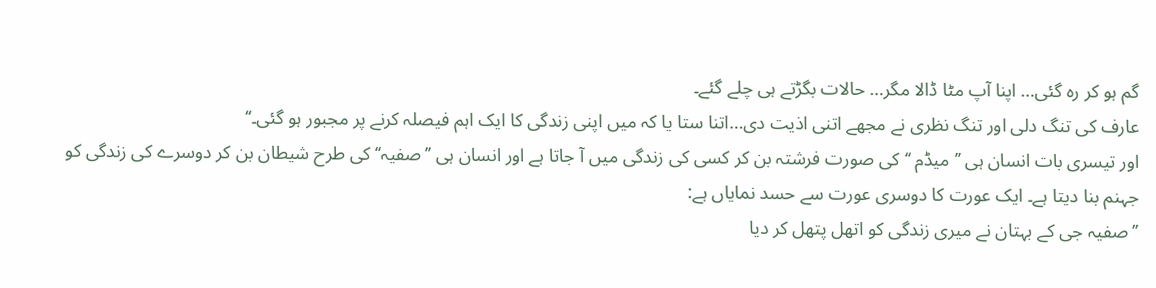گم ہو کر رہ گئی… اپنا آپ مٹا ڈالا مگر… حالات بگڑتے ہی چلے گئے۔
عارف کی تنگ دلی اور تنگ نظری نے مجھے اتنی اذیت دی…اتنا ستا یا کہ میں اپنی زندگی کا ایک اہم فیصلہ کرنے پر مجبور ہو گئی۔‘‘
اور تیسری بات انسان ہی ’’میڈم ‘‘ کی صورت فرشتہ بن کر کسی کی زندگی میں آ جاتا ہے اور انسان ہی ’’صفیہ‘‘ کی طرح شیطان بن کر دوسرے کی زندگی کو جہنم بنا دیتا ہے۔ ایک عورت کا دوسری عورت سے حسد نمایاں ہے:
’’صفیہ جی کے بہتان نے میری زندگی کو اتھل پتھل کر دیا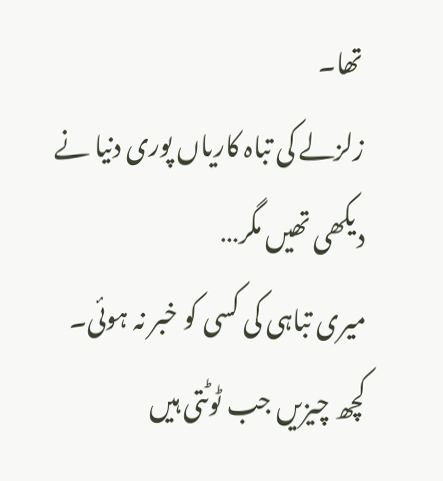تھا۔
زلزلے کی تباہ کاریاں پوری دنیا نے دیکھی تھیں مگر…
میری تباہی کی کسی کو خبر نہ ہوئی۔
کچھ چیزیں جب ٹوٹتی ہیں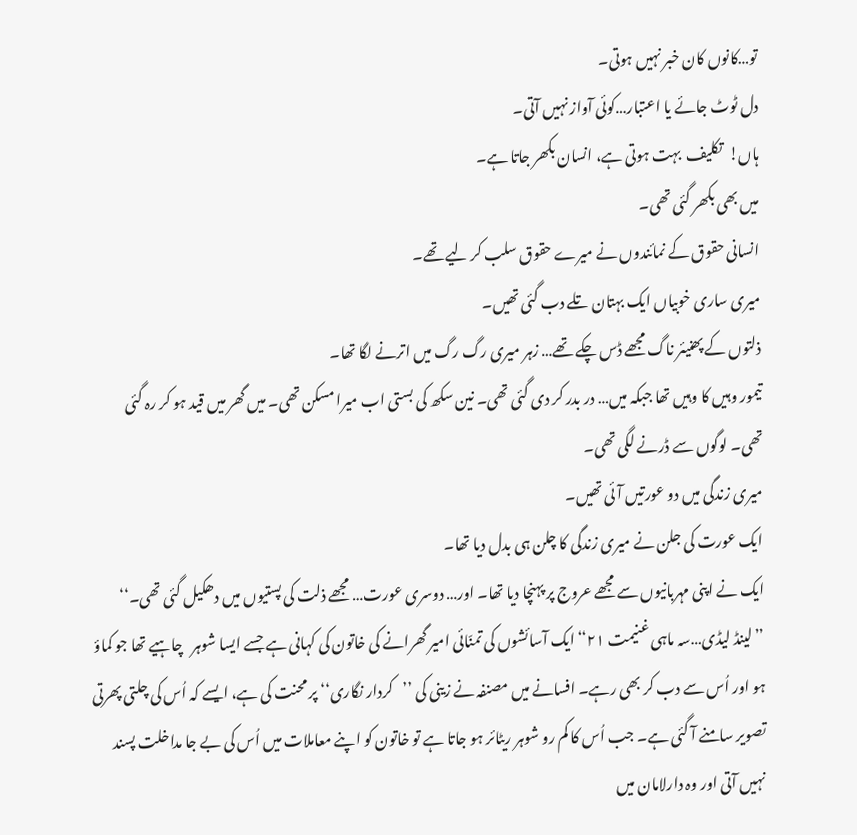تو…کانوں کان خبر نہیں ہوتی۔
دل ٹوٹ جائے یا اعتبار…کوئی آواز نہیں آتی۔
ہاں!  تکلیف  بہت ہوتی ہے، انسان بکھر جاتا ہے۔
میں بھی بکھر گئی تھی۔
انسانی حقوق کے نمائندوں نے میرے حقوق سلب کر لیے تھے۔
میری ساری خوبیاں ایک بہتان تلے دب گئی تھیں۔
ذلتوں کے پھنیئر ناگ مجھے ڈس چکے تھے… زہر میری رگ رگ میں اترنے لگا تھا۔
تیمور وہیں کا وہیں تھا جبکہ میں… در بدر کر دی گئی تھی۔ نین سکھ کی بستی اب میرا مسکن تھی۔ میں گھر میں قید ہو کر رہ گئی تھی۔ لوگوں سے ڈرنے لگی تھی۔
میری زندگی میں دو عورتیں آئی تھیں۔
ایک عورت کی جلن نے میری زندگی کا چلن ہی بدل دیا تھا۔
ایک نے اپنی مہربانیوں سے مجھے عروج پر پہنچا دیا تھا۔ اور… دوسری عورت… مجھے ذلت کی پستیوں میں دھکیل گئی تھی۔‘‘
’’لینڈ لیڈی…سہ ماہی غنیمت ۲۱‘‘ایک آسائشوں کی تمنّائی امیر گھرانے کی خاتون کی کہانی ہے جسے ایسا شوہر   چاہیے تھا جو کماؤ ہو اور اُس سے دب کر بھی رہے۔ افسانے میں مصنفہ نے زینی کی ’’کردار نگاری‘‘ پر محنت کی ہے، ایسے کہ اُس کی چلتی پھرتی تصویر سامنے آ گئی ہے۔ جب اُس کا کم رو شوہر ریٹائر ہو جاتا ہے تو خاتون کو اپنے معاملات میں اُس کی بے جا مداخلت پسند نہیں آتی اور وہ دارلامان میں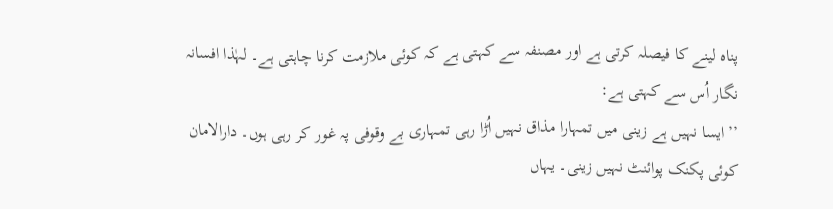پناہ لینے کا فیصلہ کرتی ہے اور مصنفہ سے کہتی ہے کہ کوئی ملازمت کرنا چاہتی ہے۔ لہٰذا افسانہ نگار اُس سے کہتی ہے:
’’ایسا نہیں ہے زینی میں تمہارا مذاق نہیں اُڑا رہی تمہاری بے وقوفی پہ غور کر رہی ہوں۔ دارالامان کوئی پکنک پوائنٹ نہیں زینی۔ یہاں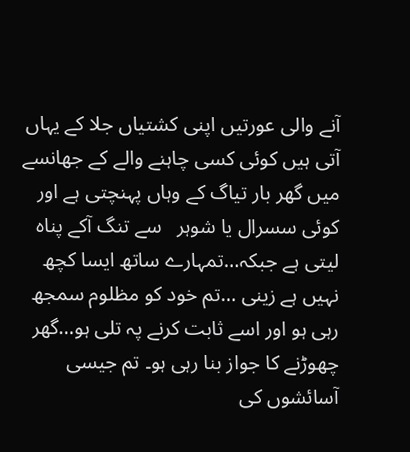آنے والی عورتیں اپنی کشتیاں جلا کے یہاں آتی ہیں کوئی کسی چاہنے والے کے جھانسے میں گھر بار تیاگ کے وہاں پہنچتی ہے اور کوئی سسرال یا شوہر   سے تنگ آکے پناہ لیتی ہے جبکہ…تمہارے ساتھ ایسا کچھ نہیں ہے زینی …تم خود کو مظلوم سمجھ رہی ہو اور اسے ثابت کرنے پہ تلی ہو…گھر چھوڑنے کا جواز بنا رہی ہو۔ تم جیسی آسائشوں کی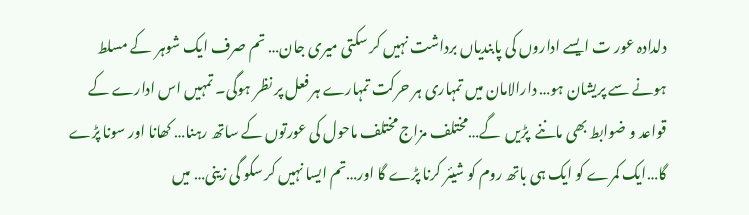دلدادہ عور ت ایسے اداروں کی پابندیاں برداشت نہیں کر سکتی میری جان… تم صرف ایک شوہر  کے مسلط ہونے سے پریشان ہو… دارالامان میں تمہاری ہر حرکت تمہارے ہر فعل پر نظر ہوگی۔ تمہیں اس ادارے کے قواعد و ضوابط بھی ماننے  پڑیں  گے…مختلف مزاج مختلف ماحول کی عورتوں کے ساتھ رہنا… کھانا اور سونا پڑے گا…ایک کمرے کو ایک ہی باتھ روم کو شیئر کرنا پڑے گا اور…تم ایسا نہیں کر سکو گی زینی… میں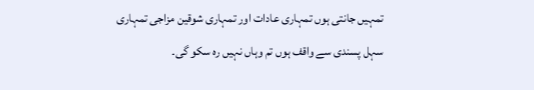تمہیں جانتی ہوں تمہاری عادات اور تمہاری شوقین مزاجی تمہاری سہل پسندی سے واقف ہوں تم وہاں نہیں رہ سکو گی۔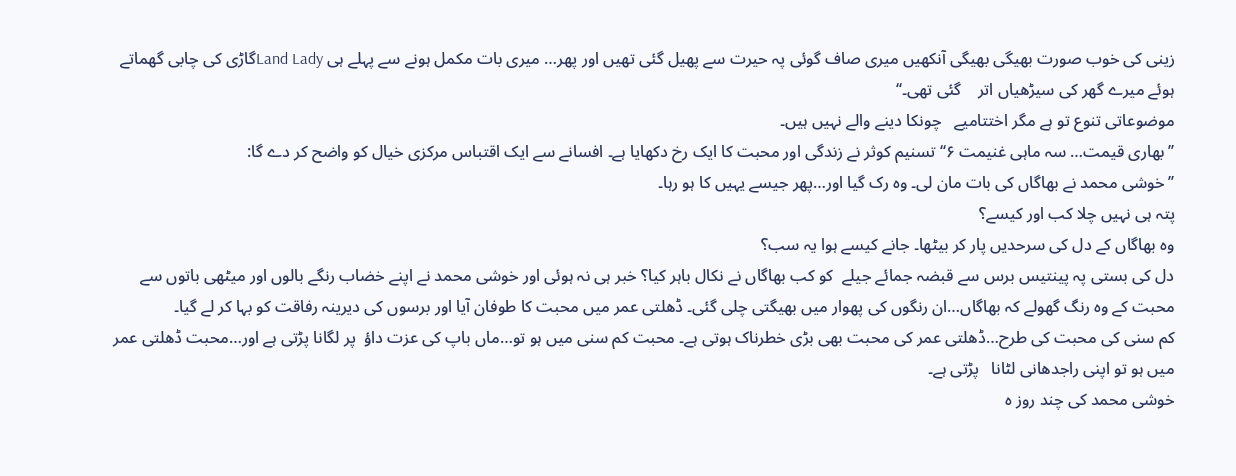زینی کی خوب صورت بھیگی بھیگی آنکھیں میری صاف گوئی پہ حیرت سے پھیل گئی تھیں اور پھر… میری بات مکمل ہونے سے پہلے ہی Land Ladyگاڑی کی چابی گھماتے ہوئے میرے گھر کی سیڑھیاں اتر    گئی تھی۔‘‘
موضوعاتی تنوع تو ہے مگر اختتامیے   چونکا دینے والے نہیں ہیں۔
’’بھاری قیمت… سہ ماہی غنیمت ۶‘‘ تسنیم کوثر نے زندگی اور محبت کا ایک رخ دکھایا ہے۔ افسانے سے ایک اقتباس مرکزی خیال کو واضح کر دے گا:
’’خوشی محمد نے بھاگاں کی بات مان لی۔ وہ رک گیا اور…پھر جیسے یہیں کا ہو رہا۔
پتہ ہی نہیں چلا کب اور کیسے؟
وہ بھاگاں کے دل کی سرحدیں پار کر بیٹھا۔ جانے کیسے ہوا یہ سب؟
دل کی بستی پہ پینتیس برس سے قبضہ جمائے جیلے  کو کب بھاگاں نے نکال باہر کیا؟ خبر ہی نہ ہوئی اور خوشی محمد نے اپنے خضاب رنگے بالوں اور میٹھی باتوں سے محبت کے وہ رنگ گھولے کہ بھاگاں…ان رنگوں کی پھوار میں بھیگتی چلی گئی۔ ڈھلتی عمر میں محبت کا طوفان آیا اور برسوں کی دیرینہ رفاقت کو بہا کر لے گیا۔
کم سنی کی محبت کی طرح…ڈھلتی عمر کی محبت بھی بڑی خطرناک ہوتی ہے۔ محبت کم سنی میں ہو تو…ماں باپ کی عزت داؤ  پر لگانا پڑتی ہے اور…محبت ڈھلتی عمر میں ہو تو اپنی راجدھانی لٹانا   پڑتی ہے۔
خوشی محمد کی چند روز ہ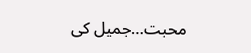محبت…جمیل کی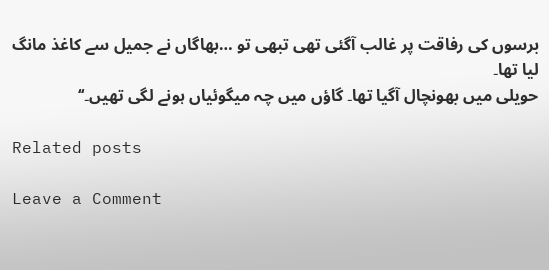برسوں کی رفاقت پر غالب آگئی تھی تبھی تو …بھاگاں نے جمیل سے کاغذ مانگ لیا تھا۔
حویلی میں بھونچال آگیا تھا۔ گاؤں میں چہ میگوئیاں ہونے لگی تھیں۔‘‘

Related posts

Leave a Comment